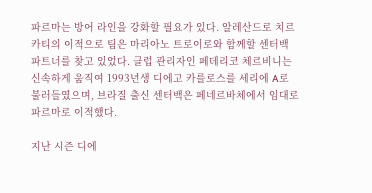파르마는 방어 라인을 강화할 필요가 있다. 알레산드로 치르카티의 이적으로 팀은 마리아노 트로이로와 함께할 센터백 파트너를 찾고 있었다. 클럽 관리자인 페데리코 체르비니는 신속하게 움직여 1993년생 디에고 카를로스를 세리에 A로 불러들였으며, 브라질 출신 센터백은 페네르바체에서 임대로 파르마로 이적했다.

지난 시즌 디에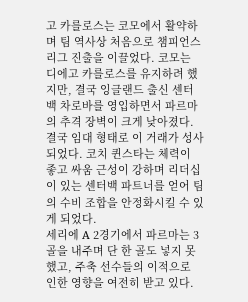고 카를로스는 코모에서 활약하며 팀 역사상 처음으로 챔피언스리그 진출을 이끌었다. 코모는 디에고 카를로스를 유지하려 했지만, 결국 잉글랜드 출신 센터백 차로바를 영입하면서 파르마의 추격 장벽이 크게 낮아졌다. 결국 임대 형태로 이 거래가 성사되었다. 코치 퀸스타는 체력이 좋고 싸움 근성이 강하며 리더십이 있는 센터백 파트너를 얻어 팀의 수비 조합을 안정화시킬 수 있게 되었다.
세리에 A 2경기에서 파르마는 3골을 내주며 단 한 골도 넣지 못했고, 주축 선수들의 이적으로 인한 영향을 여전히 받고 있다.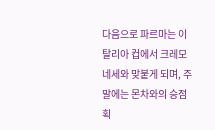다음으로 파르마는 이탈리아 컵에서 크레모네세와 맞붙게 되며, 주말에는 몬차와의 승점 획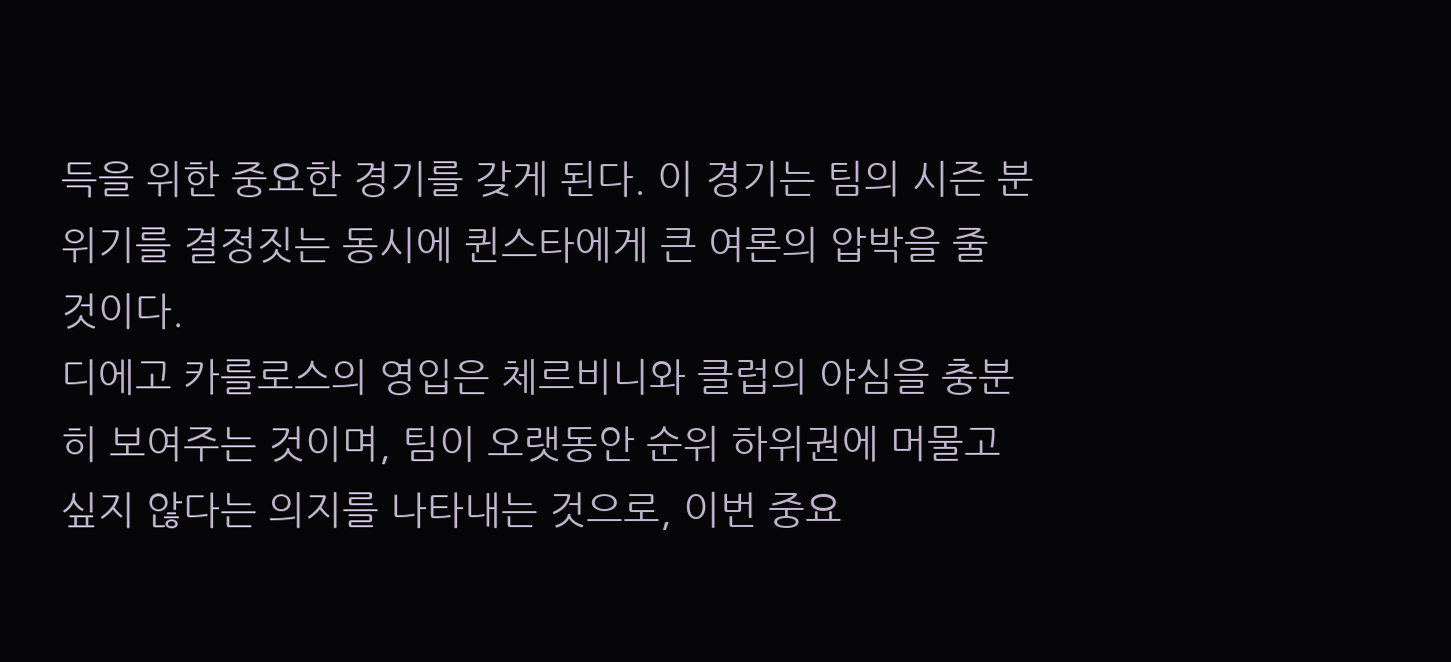득을 위한 중요한 경기를 갖게 된다. 이 경기는 팀의 시즌 분위기를 결정짓는 동시에 퀸스타에게 큰 여론의 압박을 줄 것이다.
디에고 카를로스의 영입은 체르비니와 클럽의 야심을 충분히 보여주는 것이며, 팀이 오랫동안 순위 하위권에 머물고 싶지 않다는 의지를 나타내는 것으로, 이번 중요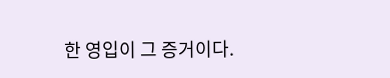한 영입이 그 증거이다.